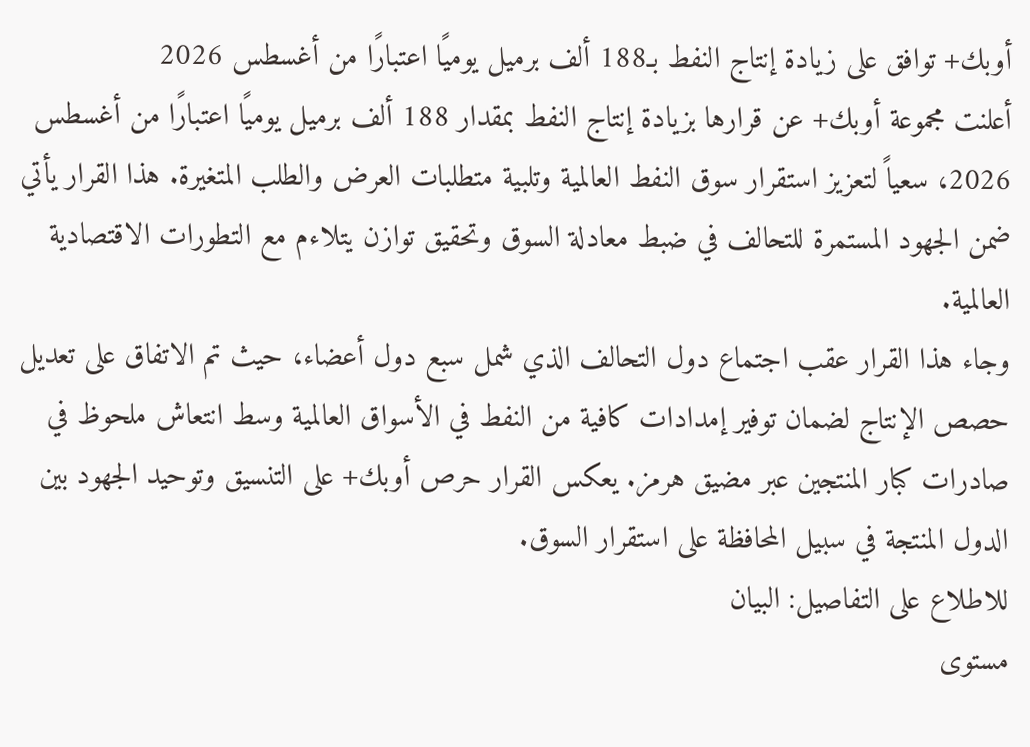أوبك+ توافق على زيادة إنتاج النفط بـ188 ألف برميل يوميًا اعتبارًا من أغسطس 2026
أعلنت مجموعة أوبك+ عن قرارها بزيادة إنتاج النفط بمقدار 188 ألف برميل يوميًا اعتبارًا من أغسطس 2026، سعياً لتعزيز استقرار سوق النفط العالمية وتلبية متطلبات العرض والطلب المتغيرة. هذا القرار يأتي ضمن الجهود المستمرة للتحالف في ضبط معادلة السوق وتحقيق توازن يتلاءم مع التطورات الاقتصادية العالمية.
وجاء هذا القرار عقب اجتماع دول التحالف الذي شمل سبع دول أعضاء، حيث تم الاتفاق على تعديل حصص الإنتاج لضمان توفير إمدادات كافية من النفط في الأسواق العالمية وسط انتعاش ملحوظ في صادرات كبار المنتجين عبر مضيق هرمز. يعكس القرار حرص أوبك+ على التنسيق وتوحيد الجهود بين الدول المنتجة في سبيل المحافظة على استقرار السوق.
للاطلاع على التفاصيل: البيان
مستوى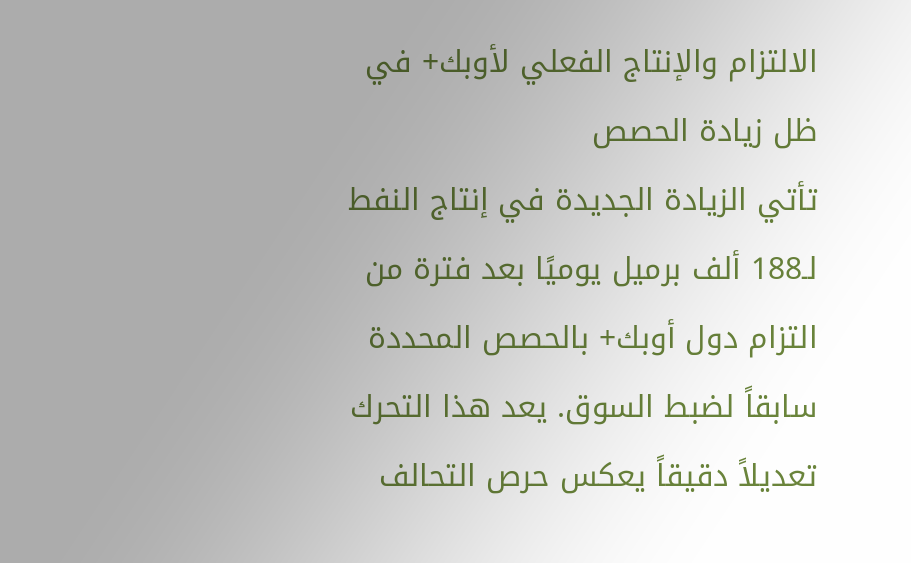الالتزام والإنتاج الفعلي لأوبك+ في ظل زيادة الحصص
تأتي الزيادة الجديدة في إنتاج النفط لـ188 ألف برميل يوميًا بعد فترة من التزام دول أوبك+ بالحصص المحددة سابقاً لضبط السوق. يعد هذا التحرك تعديلاً دقيقاً يعكس حرص التحالف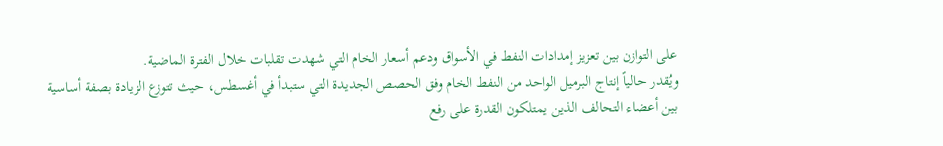على التوازن بين تعزيز إمدادات النفط في الأسواق ودعم أسعار الخام التي شهدت تقلبات خلال الفترة الماضية.
ويُقدر حالياً إنتاج البرميل الواحد من النفط الخام وفق الحصص الجديدة التي ستبدأ في أغسطس، حيث تتوزع الزيادة بصفة أساسية بين أعضاء التحالف الذين يمتلكون القدرة على رفع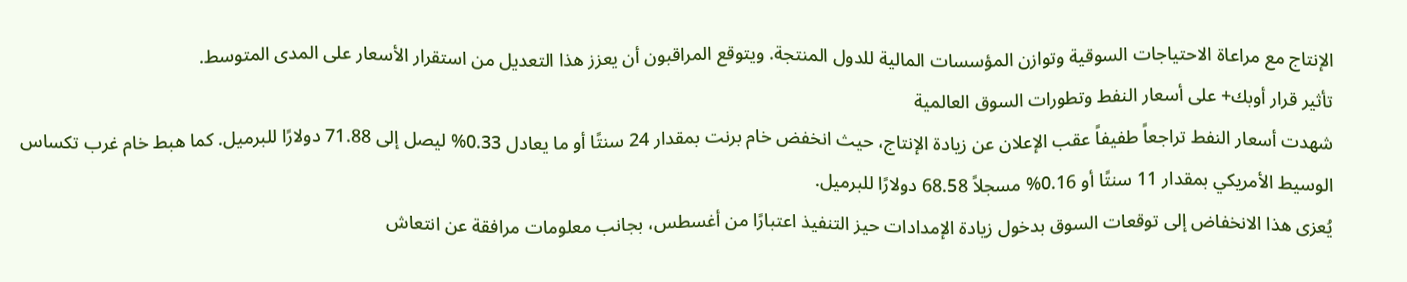الإنتاج مع مراعاة الاحتياجات السوقية وتوازن المؤسسات المالية للدول المنتجة. ويتوقع المراقبون أن يعزز هذا التعديل من استقرار الأسعار على المدى المتوسط.
تأثير قرار أوبك+ على أسعار النفط وتطورات السوق العالمية
شهدت أسعار النفط تراجعاً طفيفاً عقب الإعلان عن زيادة الإنتاج، حيث انخفض خام برنت بمقدار 24 سنتًا أو ما يعادل 0.33% ليصل إلى 71.88 دولارًا للبرميل. كما هبط خام غرب تكساس الوسيط الأمريكي بمقدار 11 سنتًا أو 0.16% مسجلاً 68.58 دولارًا للبرميل.
يُعزى هذا الانخفاض إلى توقعات السوق بدخول زيادة الإمدادات حيز التنفيذ اعتبارًا من أغسطس، بجانب معلومات مرافقة عن انتعاش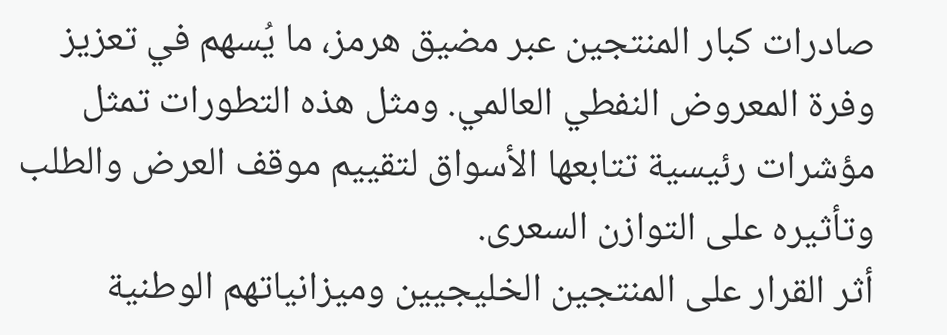صادرات كبار المنتجين عبر مضيق هرمز، ما يُسهم في تعزيز وفرة المعروض النفطي العالمي. ومثل هذه التطورات تمثل مؤشرات رئيسية تتابعها الأسواق لتقييم موقف العرض والطلب وتأثيره على التوازن السعرى.
أثر القرار على المنتجين الخليجيين وميزانياتهم الوطنية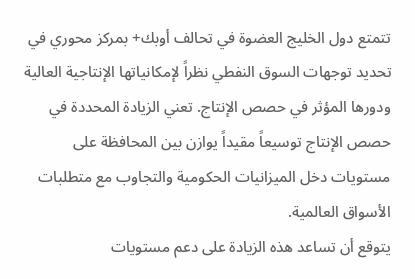تتمتع دول الخليج العضوة في تحالف أوبك+ بمركز محوري في تحديد توجهات السوق النفطي نظراً لإمكانياتها الإنتاجية العالية ودورها المؤثر في حصص الإنتاج. تعني الزيادة المحددة في حصص الإنتاج توسيعاً مقيداً يوازن بين المحافظة على مستويات دخل الميزانيات الحكومية والتجاوب مع متطلبات الأسواق العالمية.
يتوقع أن تساعد هذه الزيادة على دعم مستويات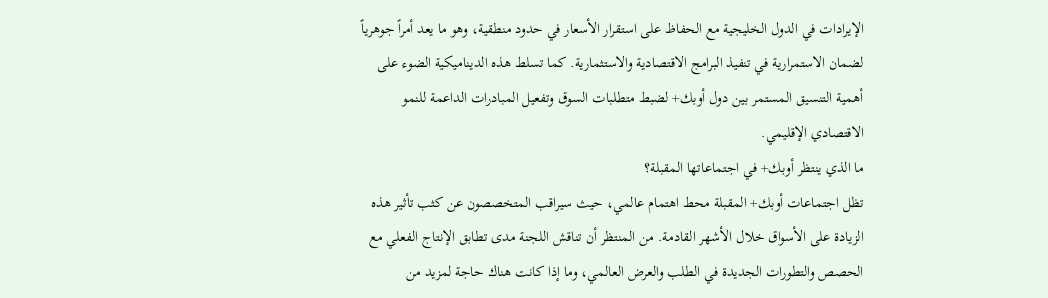الإيرادات في الدول الخليجية مع الحفاظ على استقرار الأسعار في حدود منطقية، وهو ما يعد أمراً جوهرياً لضمان الاستمرارية في تنفيذ البرامج الاقتصادية والاستثمارية. كما تسلط هذه الديناميكية الضوء على أهمية التنسيق المستمر بين دول أوبك+ لضبط متطلبات السوق وتفعيل المبادرات الداعمة للنمو الاقتصادي الإقليمي.
ما الذي ينتظر أوبك+ في اجتماعاتها المقبلة؟
تظل اجتماعات أوبك+ المقبلة محط اهتمام عالمي، حيث سيراقب المتخصصون عن كثب تأثير هذه الزيادة على الأسواق خلال الأشهر القادمة. من المنتظر أن تناقش اللجنة مدى تطابق الإنتاج الفعلي مع الحصص والتطورات الجديدة في الطلب والعرض العالمي، وما إذا كانت هناك حاجة لمزيد من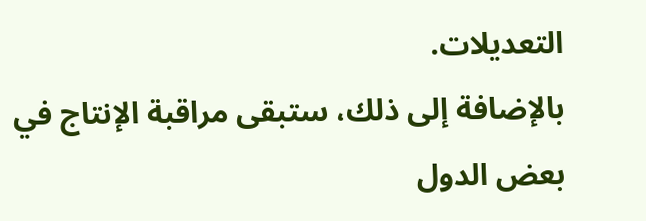التعديلات.
بالإضافة إلى ذلك، ستبقى مراقبة الإنتاج في بعض الدول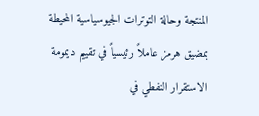المنتجة وحالة التوترات الجيوسياسية المحيطة بمضيق هرمز عاملاً رئيسياً في تقييم ديمومة الاستقرار النفطي في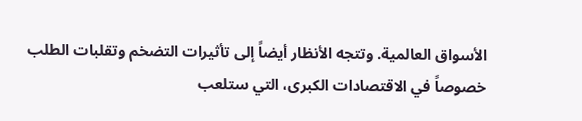الأسواق العالمية. وتتجه الأنظار أيضاً إلى تأثيرات التضخم وتقلبات الطلب خصوصاً في الاقتصادات الكبرى، التي ستلعب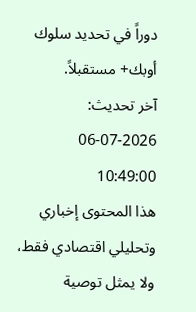دوراً في تحديد سلوك أوبك+ مستقبلاً.
آخر تحديث: 2026-07-06 10:49:00
هذا المحتوى إخباري وتحليلي اقتصادي فقط، ولا يمثل توصية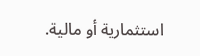استثمارية أو مالية.